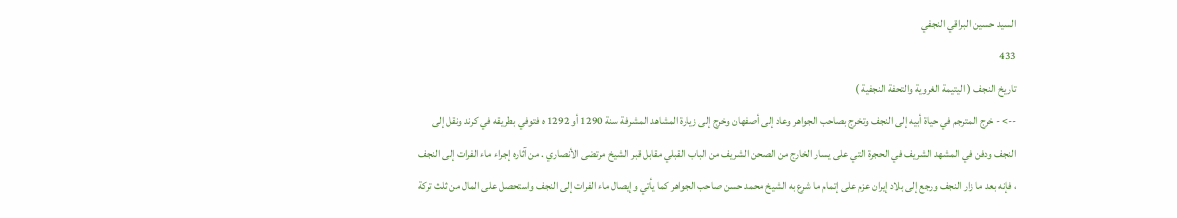السيد حسين البراقي النجفي
433
تاريخ النجف ( اليتيمة الغروية والتحفة النجفية )
--> - خرج المترجم في حياة أبيه إلى النجف وتخرج بصاحب الجواهر وعاد إلى أصفهان وخرج إلى زيارة المشاهد المشرفة سنة 1290 أو 1292 ه فتوفي بطريقه في كرند ونقل إلى النجف ودفن في المشهد الشريف في الحجرة التي على يسار الخارج من الصحن الشريف من الباب القبلي مقابل قبر الشيخ مرتضى الأنصاري . من آثاره إجراء ماء الفرات إلى النجف ، فإنه بعد ما زار النجف ورجع إلى بلاد إيران عزم على إتمام ما شرع به الشيخ محمد حسن صاحب الجواهر كما يأتي وإيصال ماء الفرات إلى النجف واستحصل على المال من ثلث تركة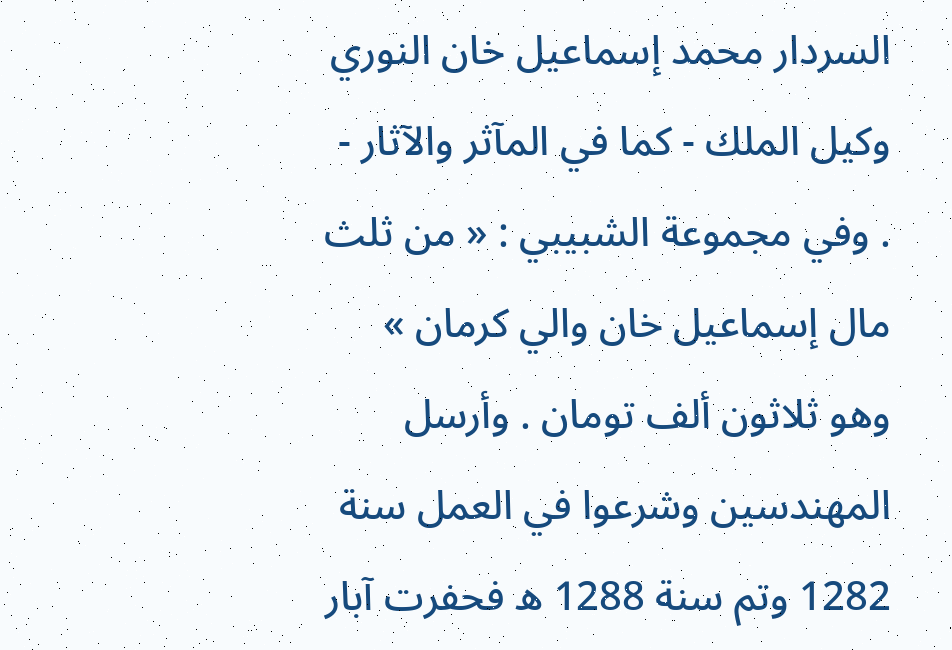السردار محمد إسماعيل خان النوري وكيل الملك - كما في المآثر والآثار - . وفي مجموعة الشبيبي : « من ثلث مال إسماعيل خان والي كرمان » وهو ثلاثون ألف تومان . وأرسل المهندسين وشرعوا في العمل سنة 1282 وتم سنة 1288 ه فحفرت آبار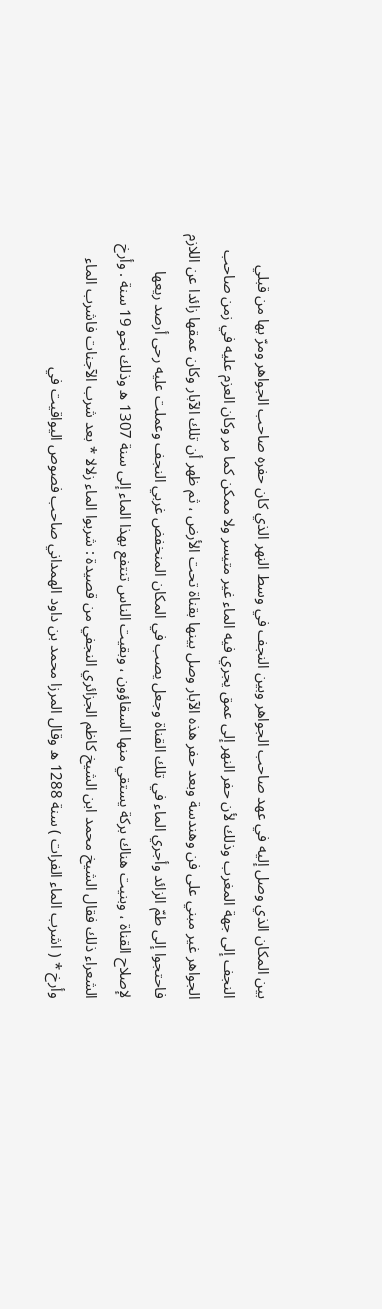بين المكان الذي وصل إليه في عهد صاحب الجواهر وبين النجف في وسط النهر الذي كان حفره صاحب الجواهر ومرّ بها من قبلي النجف إلى جهة المغرب وذلك لأن حفر النهر إلى عمق يجري فيه الماء غير متيسر ولا ممكن كما مر وكان العزم عليه في زمن صاحب الجواهر غير مبني على فن وهندسة وبعد حفر هذه الآبار وصل بينها بقناة تحت الأرض ، ثم ظهر أن تلك الآبار وكان عمقها زائدا عن اللازم فاحتجوا إلى طمّ الزائد وأجري الماء في تلك القناة وجعل يصب في المكان المنخفض غربي النجف وعملت عليه رحى أرصد ريعها لإصلاح القناة ، وبنيت هناك بركة يستقي منها السقاؤون ، وبقيت الناس تنتفع بهذا الماء إلى سنة 1307 ه وذلك نحو 19 سنة . وأرخ الشعراء ذلك فقال الشيخ محمد ابن الشيخ كاظم الجزائري النجفي من قصيدة : شربوا الماء زلالا * بعد شرب الآجنات فاشرب الماء وأرخ * ( اشرب الماء الفرات ) سنة 1288 ه وقال المرزا محمد بن داود الهمداني صاحب فصوص اليواقيت في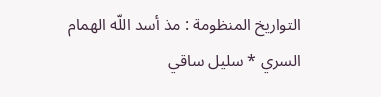التواريخ المنظومة : مذ أسد اللّه الهمام السري * سليل ساقي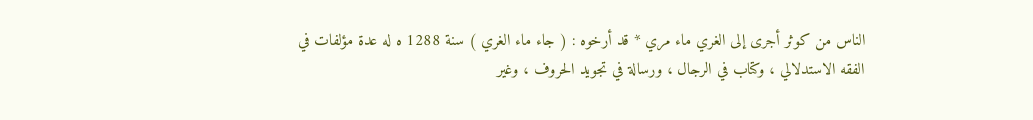الناس من كوثر أجرى إلى الغري ماء مري * قد أرخوه : ( جاء ماء الغري ) سنة 1288 ه له عدة مؤلفات في الفقه الاستدلالي ، وكتاب في الرجال ، ورسالة في تجويد الحروف ، وغير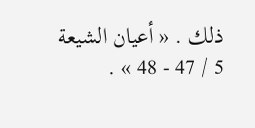ذلك . « أعيان الشيعة 5 / 47 - 48 » .